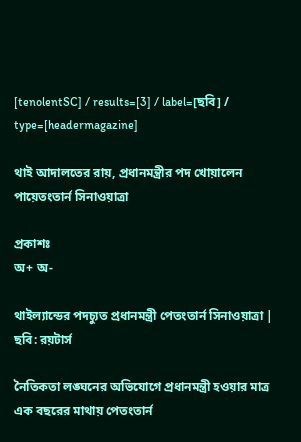[tenolentSC] / results=[3] / label=[ছবি] / type=[headermagazine]

থাই আদালতের রায়, প্রধানমন্ত্রীর পদ খোয়ালেন পায়েতংতার্ন সিনাওয়াত্রা

প্রকাশঃ
অ+ অ-

থাইল্যান্ডের পদচ্যুত প্রধানমন্ত্রী পেতংতার্ন সিনাওয়াত্রা | ছবি: রয়টার্স

নৈতিকতা লঙ্ঘনের অভিযোগে প্রধানমন্ত্রী হওয়ার মাত্র এক বছরের মাথায় পেতংতার্ন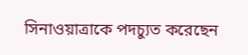সিনাওয়াত্রাকে পদচ্যুত করেছেন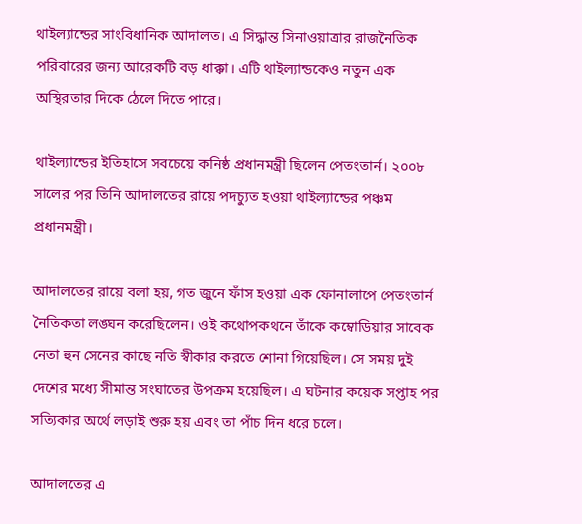থাইল্যান্ডের সাংবিধানিক আদালত। এ সিদ্ধান্ত সিনাওয়াত্রার রাজনৈতিক পরিবারের জন্য আরেকটি বড় ধাক্কা। এটি থাইল্যান্ডকেও নতুন এক অস্থিরতার দিকে ঠেলে দিতে পারে।

থাইল্যান্ডের ইতিহাসে সবচেয়ে কনিষ্ঠ প্রধানমন্ত্রী ছিলেন পেতংতার্ন। ২০০৮ সালের পর তিনি আদালতের রায়ে পদচ্যুত হওয়া থাইল্যান্ডের পঞ্চম প্রধানমন্ত্রী।

আদালতের রায়ে বলা হয়, গত জুনে ফাঁস হওয়া এক ফোনালাপে পেতংতার্ন নৈতিকতা লঙ্ঘন করেছিলেন। ওই কথোপকথনে তাঁকে কম্বোডিয়ার সাবেক নেতা হুন সেনের কাছে নতি স্বীকার করতে শোনা গিয়েছিল। সে সময় দুই দেশের মধ্যে সীমান্ত সংঘাতের উপক্রম হয়েছিল। এ ঘটনার কয়েক সপ্তাহ পর সত্যিকার অর্থে লড়াই শুরু হয় এবং তা পাঁচ দিন ধরে চলে।

আদালতের এ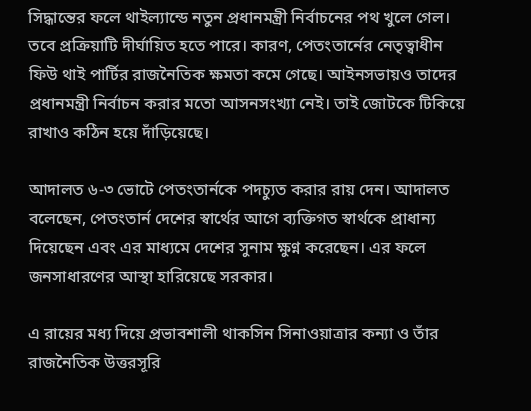সিদ্ধান্তের ফলে থাইল্যান্ডে নতুন প্রধানমন্ত্রী নির্বাচনের পথ খুলে গেল। তবে প্রক্রিয়াটি দীর্ঘায়িত হতে পারে। কারণ, পেতংতার্নের নেতৃত্বাধীন ফিউ থাই পার্টির রাজনৈতিক ক্ষমতা কমে গেছে। আইনসভায়ও তাদের প্রধানমন্ত্রী নির্বাচন করার মতো আসনসংখ্যা নেই। তাই জোটকে টিকিয়ে রাখাও কঠিন হয়ে দাঁড়িয়েছে।

আদালত ৬-৩ ভোটে পেতংতার্নকে পদচ্যুত করার রায় দেন। আদালত বলেছেন, পেতংতার্ন দেশের স্বার্থের আগে ব্যক্তিগত স্বার্থকে প্রাধান্য দিয়েছেন এবং এর মাধ্যমে দেশের সুনাম ক্ষুণ্ন করেছেন। এর ফলে জনসাধারণের আস্থা হারিয়েছে সরকার।

এ রায়ের মধ্য দিয়ে প্রভাবশালী থাকসিন সিনাওয়াত্রার কন্যা ও তাঁর রাজনৈতিক উত্তরসূরি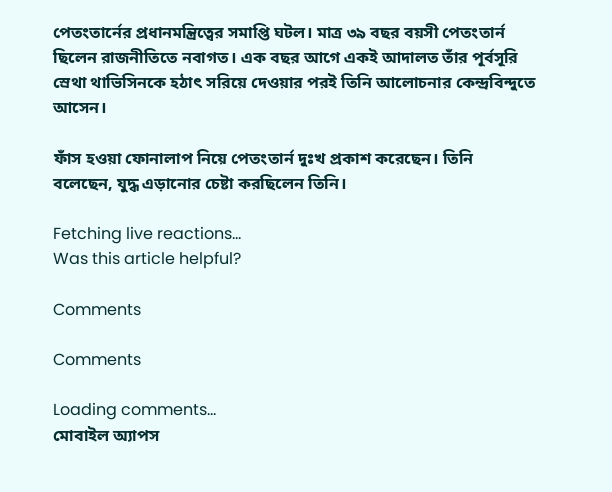পেতংতার্নের প্রধানমন্ত্রিত্বের সমাপ্তি ঘটল। মাত্র ৩৯ বছর বয়সী পেতংতার্ন ছিলেন রাজনীতিতে নবাগত। এক বছর আগে একই আদালত তাঁর পূর্বসূরি স্রেথা থাভিসিনকে হঠাৎ সরিয়ে দেওয়ার পরই তিনি আলোচনার কেন্দ্রবিন্দুতে আসেন।

ফাঁস হওয়া ফোনালাপ নিয়ে পেতংতার্ন দুঃখ প্রকাশ করেছেন। তিনি বলেছেন, যুদ্ধ এড়ানোর চেষ্টা করছিলেন তিনি।

Fetching live reactions...
Was this article helpful?

Comments

Comments

Loading comments…
মোবাইল অ্যাপস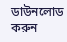ডাউনলোড করুন